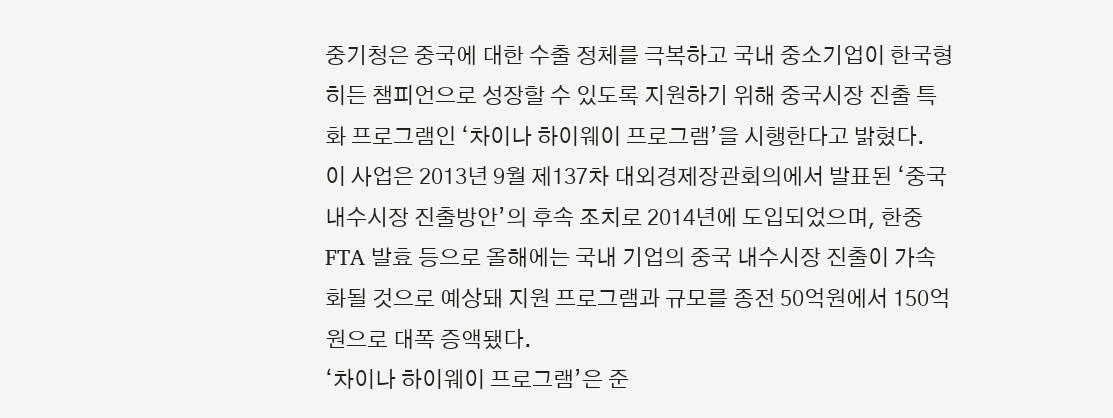중기청은 중국에 대한 수출 정체를 극복하고 국내 중소기업이 한국형 히든 챔피언으로 성장할 수 있도록 지원하기 위해 중국시장 진출 특화 프로그램인 ‘차이나 하이웨이 프로그램’을 시행한다고 밝혔다.
이 사업은 2013년 9월 제137차 대외경제장관회의에서 발표된 ‘중국 내수시장 진출방안’의 후속 조치로 2014년에 도입되었으며, 한중 FTA 발효 등으로 올해에는 국내 기업의 중국 내수시장 진출이 가속화될 것으로 예상돼 지원 프로그램과 규모를 종전 50억원에서 150억원으로 대폭 증액됐다.
‘차이나 하이웨이 프로그램’은 준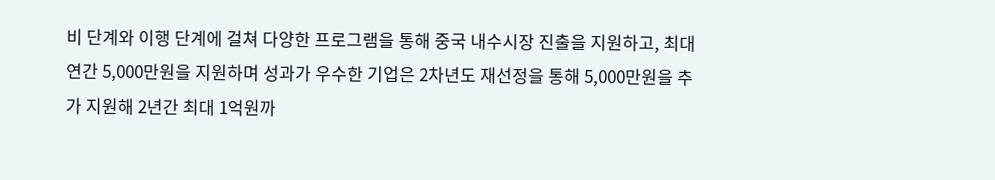비 단계와 이행 단계에 걸쳐 다양한 프로그램을 통해 중국 내수시장 진출을 지원하고, 최대 연간 5,000만원을 지원하며 성과가 우수한 기업은 2차년도 재선정을 통해 5,000만원을 추가 지원해 2년간 최대 1억원까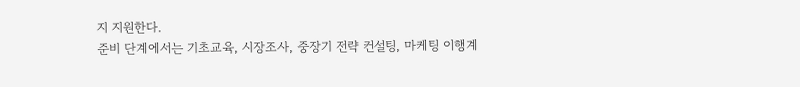지 지원한다.
준비 단계에서는 기초교육, 시장조사, 중장기 전략 컨설팅, 마케팅 이행계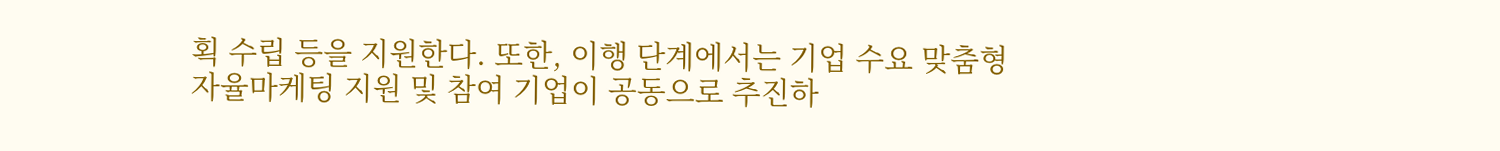획 수립 등을 지원한다. 또한, 이행 단계에서는 기업 수요 맞춤형 자율마케팅 지원 및 참여 기업이 공동으로 추진하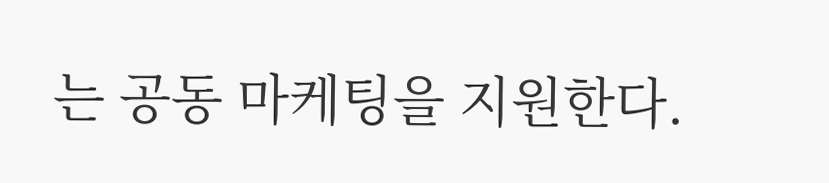는 공동 마케팅을 지원한다.